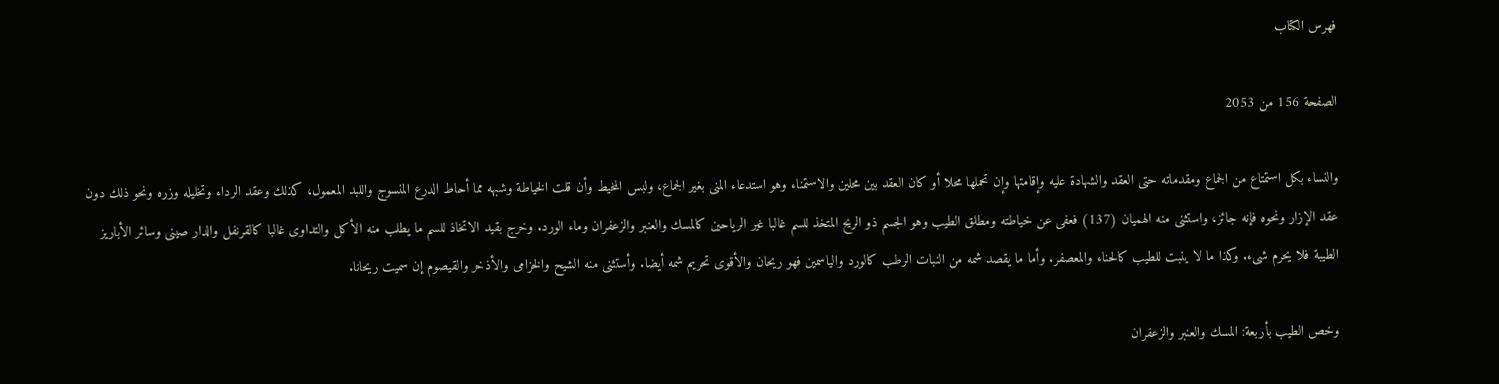فهرس الكتاب

الصفحة 156 من 2053

والنساء بكل استمتاع من الجماع ومقدماته حتى العقد والشهادة عليه وإقامتها وإن تحملها محلا أو كان العقد بين محلين والاستمناء وهو استدعاء المنى بغير الجماع، ولبس المخيط وأن قلت الخياطة وشبهه مما أحاط الدرع المنسوج واللبد المعمول، كذلك وعقد الرداء وتخليله وزره ونحو ذلك دون عقد الإزار ونحوه فإنه جائز، واستثنى منه الهميان (137) فعفى عن خياطته ومطلق الطيب وهو الجسم ذو الريح المتخذ للسم غالبا غير الرياحين كالمسك والعنبر والزعفران وماء الورد. وخرج بقيد الاتخاذ للسم ما يطلب منه الأكل والتداوى غالبا كالقرنفل والدار صينى وسائر الأباريز الطيبة فلا يحرم شىء. وكذا ما لا ينبت للطيب كالحناء والمعصفر. وأما ما يقصد شمه من النبات الرطب كالورد والياسمين فهو ريحان والأقوى تحريم شمه أيضا. وأستثنى منه الشيح والخزامى والأذخر والقيصوم إن سميت ريحانا.

وخص الطيب بأربعة: المسك والعنبر والزعفران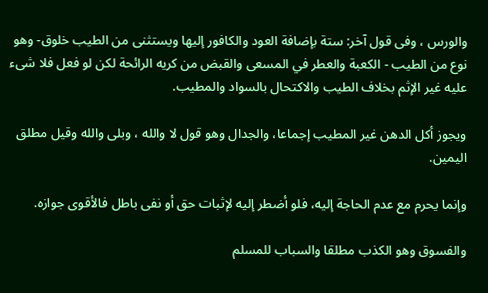والورس ، وفى قول آخر: ستة بإضافة العود والكافور إليها ويستثنى من الطيب خلوق- وهو نوع من الطيب - الكعبة والعطر في المسعى والقبض من كريه الرائحة لكن لو فعل فلا شىء عليه غير الإثم بخلاف الطيب والاكتحال بالسواد والمطيب.

ويجوز أكل الدهن غير المطيب إجماعا، والجدال وهو قول لا والله ، وبلى والله وقيل مطلق اليمين.

وإنما يحرم مع عدم الحاجة إليه، فلو أضطر إليه لإثبات حق أو نفى باطل فالأقوى جوازه.

والفسوق وهو الكذب مطلقا والسباب للمسلم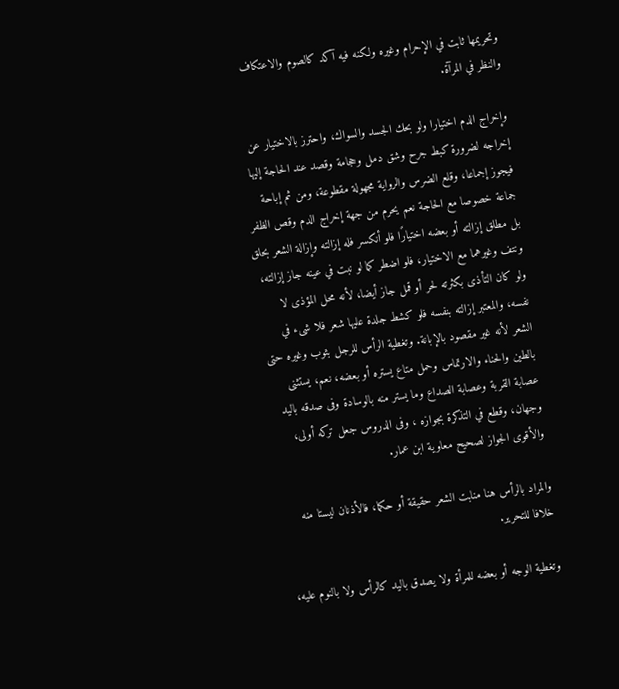وتحريمها ثابت في الإحرام وغيره ولكنه فيه آكد كالصوم والاعتكاف والنظر في المرآة.

وإخراج الدم اختيارا ولو بحك الجسد والسواك، واحترز بالاختيار عن إخراجه لضرورة كبط جرح وشق دمل وحجامة وقصد عند الحاجة إليها فيجوز إجماعا، وقلع الضرس والرواية مجهولة مقطوعة، ومن ثم إباحة جماعة خصوصا مع الحاجة نعم يحرم من جهة إخراج الدم وقص الظفر بل مطلق إزالته أو بعضه اختيارًا فلو أنكسر فله إزالته وإزالة الشعر بحلق ونتف وغيرهما مع الاختيار، فلو اضطر كما لو نبت في عينه جاز إزالته، ولو كان التأذى بكثرته لحر أو قمل جاز أيضا، لأنه محل المؤذى لا نفسه، والمعتبر إزالته بنفسه فلو كشط جلدة عليها شعر فلا شىء في الشعر لأنه غير مقصود بالإبانة. وتغطية الرأس للرجل بثوب وغيره حتى بالطين والحناء والارتماس وحمل متاع يستره أو بعضه، نعم، يستثنى عصابة القربة وعصابة الصداع وما يستر منه بالوسادة وفى صدقه باليد وجهان، وقطع في التذكرة بجوازه ، وفى الدروس جعل تركه أولى، والأقوى الجواز لصحيح معاوية ابن عمار.

والمراد بالرأس هنا منابت الشعر حقيقة أو حكما، فالأذنان ليستا منه خلافا للتحرير.

وتغطية الوجه أو بعضه للمرأة ولا يصدق باليد كالرأس ولا بالنوم عليه،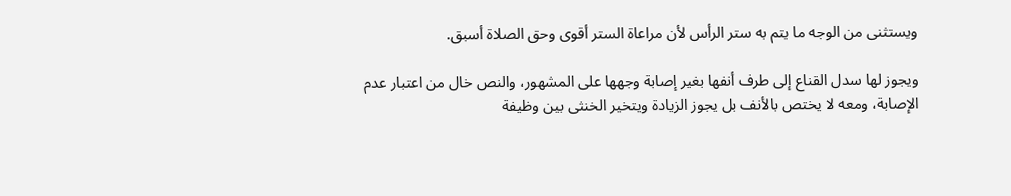ويستثنى من الوجه ما يتم به ستر الرأس لأن مراعاة الستر أقوى وحق الصلاة أسبق.

ويجوز لها سدل القناع إلى طرف أنفها بغير إصابة وجهها على المشهور، والنص خال من اعتبار عدم الإصابة، ومعه لا يختص بالأنف بل يجوز الزيادة ويتخير الخنثى بين وظيفة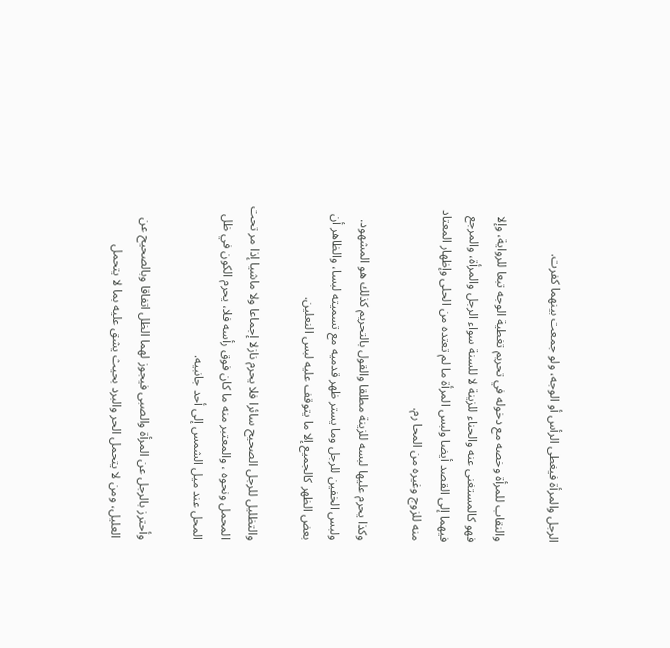الرجل والمرأة فيغطى الرأس أو الوجه، ولو جمعت بينهما كفرت.

والنقاب للمرأة وخصه مع دخوله في تحريم تغطية الوجه تبعا للرواية، وإلا فهو كالمستغنى عنه والحناء للزينة لا للسنة سواء الرجل والمرأة، والمرجع فيهما إلى القصد أيضا ولبس المرأة ما لم تعتده من الحلى وإظهار المعتاد منه للزوج وغيره من المحا رم.

وكذا يحرم عليها لبسه للزينة مطلقا والقول بالتحريم كذلك هو المشهود. ولبس الخفين للرجل وما يستر ظهر قدميه مع تسميته لبسا، والظاهر أن بعض الظهر كالجميع إلا ما يتوقف عليه لبس النعلين.

والتظليل للرجل الصحيح سائرا فلا يحرم نازلا إجماعا ولا ماشيا إذا مر تحت المحمل ونحوه ، والمعتبر منه ما كان فوق رأسه فلا، يحرم الكون في ظل المحل عند ميل الشمس إلى أحد جانبيه.

وأحترز بالرجل عن المرأة والصبى فيجوز لهما الظل اتفاقا وبالصحيح عن العليل، ومن لا يتحمل الحر والبرد بحيث يشق عليه بما لا يتحمل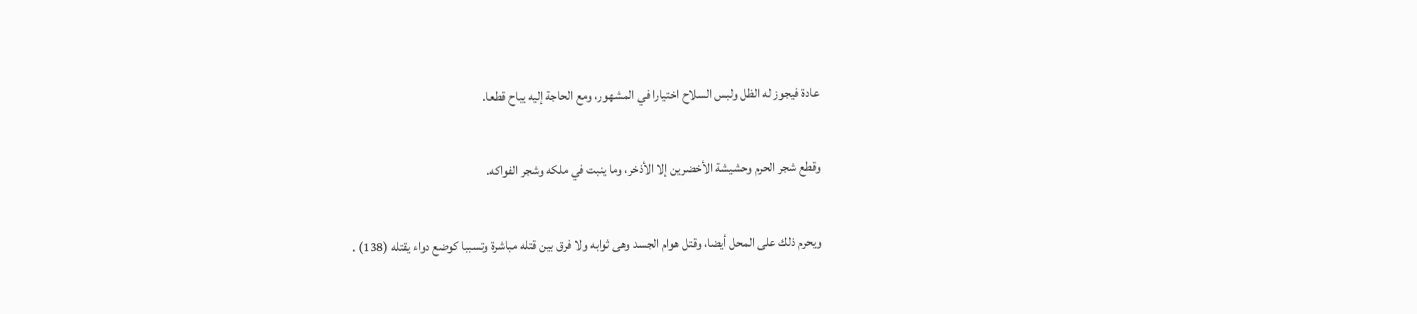عادة فيجوز له الظل ولبس السلاح اختيارا في المشهور، ومع الحاجة إليه يباح قطعا.

وقطع شجر الحرم وحشيشة الأخضرين إلا الأذخر، وما ينبت في ملكه وشجر الفواكه.

ويحرم ذلك على المحل أيضا، وقتل هوام الجسد وهى ثوابه ولا فرق بين قتله مباشرة وتسببا كوضع دواء يقتله (138) .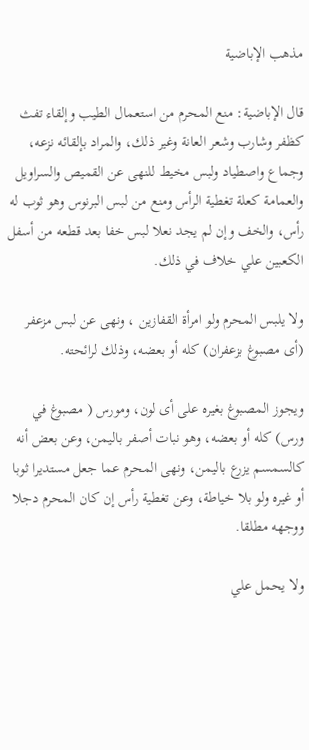مذهب الإباضية

قال الإباضية: منع المحرم من استعمال الطيب وإلقاء تفث كظفر وشارب وشعر العانة وغير ذلك، والمراد بإلقائه نزعه، وجماع واصطياد ولبس مخيط للنهى عن القميص والسراويل والعمامة كعلة تغطية الرأس ومنع من لبس البرنوس وهو ثوب له رأس، والخف وإن لم يجد نعلا لبس خفا بعد قطعه من أسفل الكعبين علي خلاف في ذلك.

ولا يلبس المحرم ولو امرأة القفازين ، ونهى عن لبس مزعفر (أى مصبوغ بزعفران) كله أو بعضه، وذلك لرائحته.

ويجوز المصبوغ بغيره على أى لون، ومورس ( مصبوغ في ورس) كله أو بعضه، وهو نبات أصفر باليمن، وعن بعض أنه كالسمسم يزرع باليمن، ونهى المحرم عما جعل مستديرا ثوبا أو غيره ولو بلا خياطة، وعن تغطية رأس إن كان المحرم دجلا ووجهه مطلقا.

ولا يحمل علي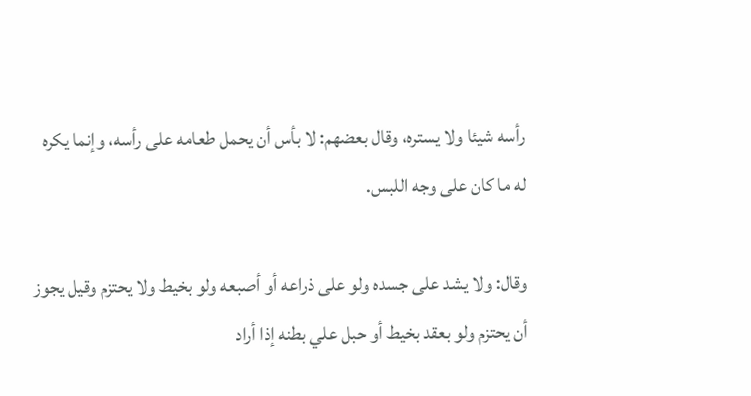رأسه شيئا ولا يستره، وقال بعضهم: لا بأس أن يحمل طعامه على رأسه، وإنما يكره له ما كان على وجه اللبس.

وقال: ولا يشد على جسده ولو على ذراعه أو أصبعه ولو بخيط ولا يحتزم وقيل يجوز أن يحتزم ولو بعقد بخيط أو حبل علي بطنه إذا أراد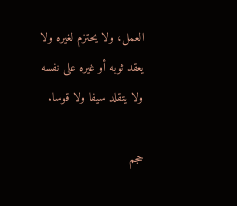العمل، ولا يحتزم لغيره ولا يعقد ثوبه أو غيره على نفسه ولا يتقلد سيفا ولا قوسا.

حجم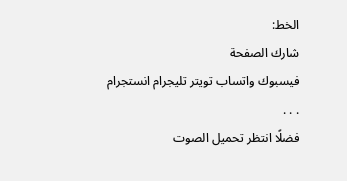الخط:
شارك الصفحة
فيسبوك واتساب تويتر تليجرام انستجرام
. . .
فضلًا انتظر تحميل الصوت